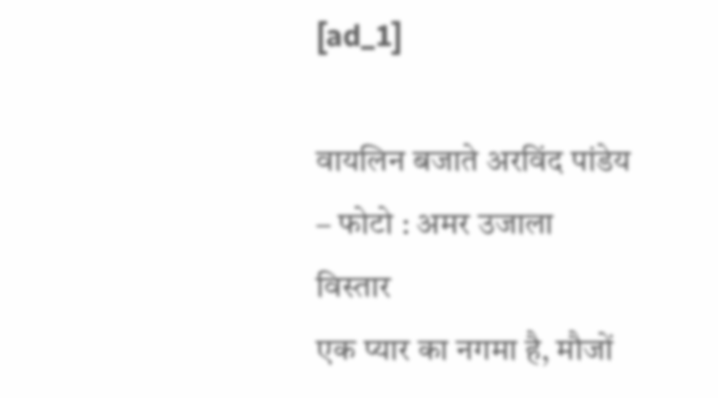[ad_1]

वायलिन बजाते अरविंद पांडेय
– फोटो : अमर उजाला
विस्तार
एक प्यार का नगमा है, मौजों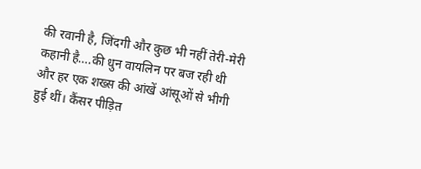की रवानी है, जिंदगी और कुछ भी नहीं तेरी-मेरी कहानी है….की धुन वायलिन पर बज रही थी और हर एक शख्स की आंखें आंसूओं से भीगी हुई थीं। कैंसर पीड़ित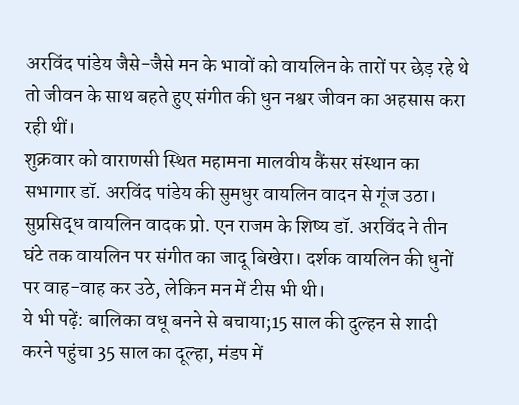अरविंद पांडेय जैसे-जैसे मन के भावों को वायलिन के तारों पर छेड़ रहे थे तो जीवन के साथ बहते हुए संगीत की धुन नश्वर जीवन का अहसास करा रही थीं।
शुक्रवार को वाराणसी स्थित महामना मालवीय कैंसर संस्थान का सभागार डॉ. अरविंद पांडेय की सुमधुर वायलिन वादन से गूंज उठा। सुप्रसिद्ध वायलिन वादक प्रो. एन राजम के शिष्य डॉ. अरविंद ने तीन घंटे तक वायलिन पर संगीत का जादू बिखेरा। दर्शक वायलिन की धुनों पर वाह-वाह कर उठे, लेकिन मन में टीस भी थी।
ये भी पढ़ें: बालिका वधू बनने से बचाया;15 साल की दुल्हन से शादी करने पहुंचा 35 साल का दूल्हा, मंडप में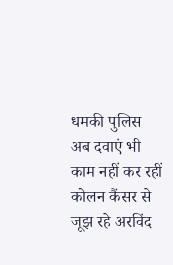धमकी पुलिस
अब दवाएं भी काम नहीं कर रहीं
कोलन कैंसर से जूझ रहे अरविंद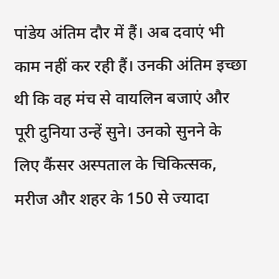पांडेय अंतिम दौर में हैं। अब दवाएं भी काम नहीं कर रही हैं। उनकी अंतिम इच्छा थी कि वह मंच से वायलिन बजाएं और पूरी दुनिया उन्हें सुने। उनको सुनने के लिए कैंसर अस्पताल के चिकित्सक, मरीज और शहर के 150 से ज्यादा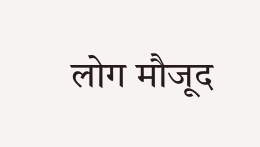लोग मौजूद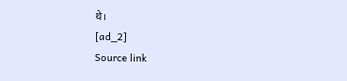थे।
[ad_2]
Source link